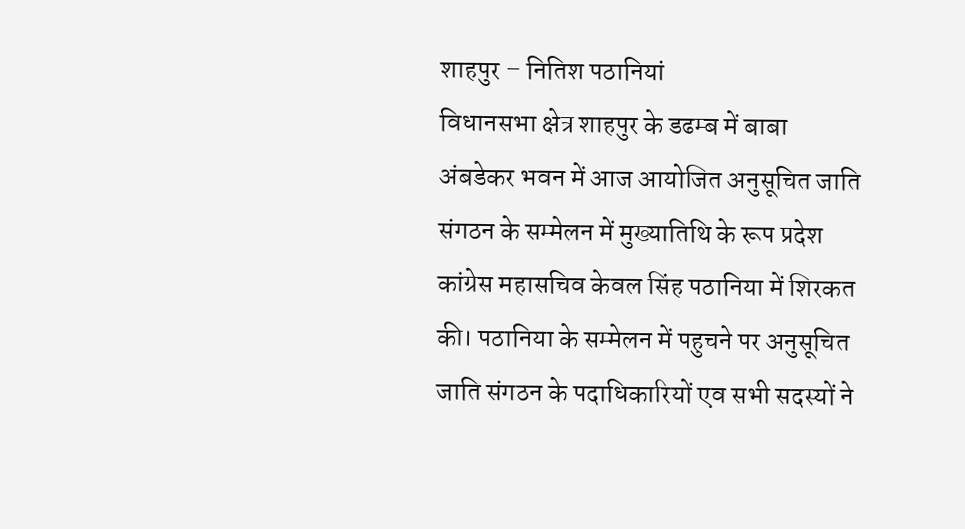शाहपुर – नितिश पठानियां
विधानसभा क्षेत्र शाहपुर के डढम्ब में बाबा अंबडेकर भवन में आज आयोजित अनुसूचित जाति संगठन के सम्मेलन में मुख्यातिथि के रूप प्रदेश कांग्रेस महासचिव केवल सिंह पठानिया में शिरकत की। पठानिया के सम्मेलन में पहुचने पर अनुसूचित जाति संगठन के पदाधिकारियों एव सभी सदस्यों ने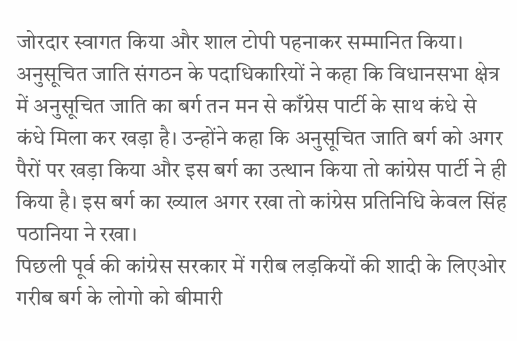जोरदार स्वागत किया और शाल टोपी पहनाकर सम्मानित किया।
अनुसूचित जाति संगठन के पदाधिकारियों ने कहा कि विधानसभा क्षेत्र में अनुसूचित जाति का बर्ग तन मन से काँग्रेस पार्टी के साथ कंधे से कंधे मिला कर खड़ा है। उन्होंने कहा कि अनुसूचित जाति बर्ग को अगर पैरों पर खड़ा किया और इस बर्ग का उत्थान किया तो कांग्रेस पार्टी ने ही किया है। इस बर्ग का ख्याल अगर रखा तो कांग्रेस प्रतिनिधि केवल सिंह पठानिया ने रखा।
पिछली पूर्व की कांग्रेस सरकार में गरीब लड़कियों की शादी के लिएओर गरीब बर्ग के लोगो को बीमारी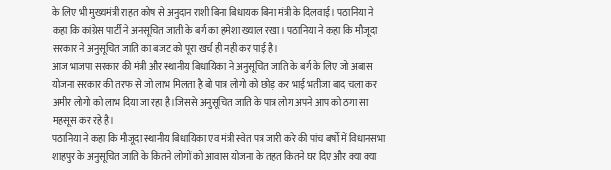के लिए भी मुख्यमंत्री राहत कोष से अनुदान राशी बिना बिधायक बिना मंत्री के दिलवाई। पठानिया ने कहा कि कांग्रेस पार्टी ने अनसूचित जाती के बर्ग का हमेशा ख्याल रखा। पठानिया ने कहा कि मौजूदा सरकार ने अनुसूचित जाति का बजट को पूरा खर्च ही नही कर पाई है।
आज भाजपा सरकार की मंत्री और स्थानीय बिधायिका ने अनुसूचित जाति के बर्ग के लिए जो अबास योजना सरकार की तरफ से जो लाभ मिलता है बो पात्र लोगो को छोड़ कर भाई भतीजा बाद चला कर अमीर लोगो को लाभ दिया जा रहा है।जिससे अनुसूचित जाति के पात्र लोग अपने आप को ठगा सा महसूस कर रहे है।
पठानिया ने कहा कि मौजूदा स्थानीय बिधायिका एव मंत्री स्वेत पत्र जारी करे की पांच बर्षो में विधानसभा शाहपुर के अनुसूचित जाति के कितने लोगों को आवास योजना के तहत कितने घर दिए और क्या क्या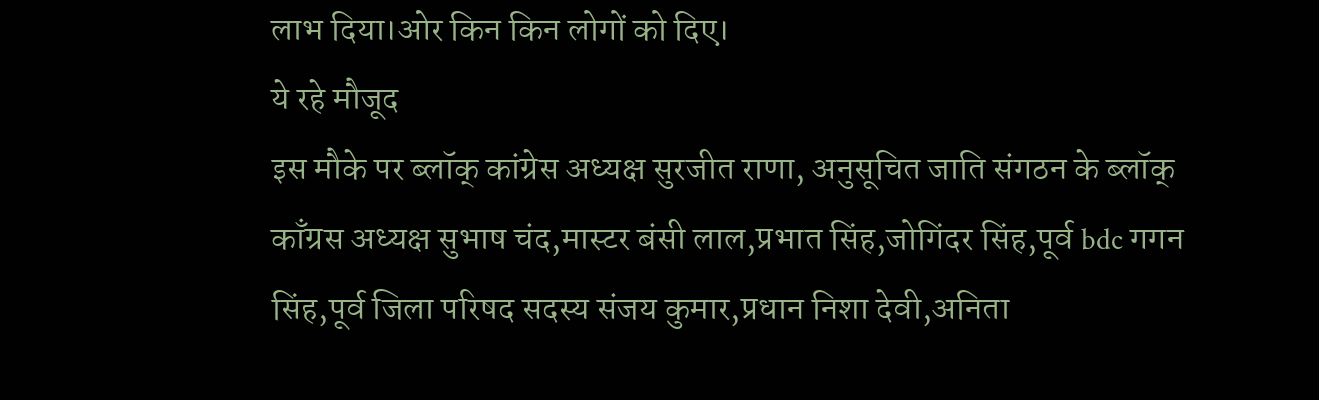लाभ दिया।ओर किन किन लोगों को दिए।
ये रहे मौजूद
इस मौके पर ब्लॉक् कांग्रेस अध्यक्ष सुरजीत राणा, अनुसूचित जाति संगठन के ब्लॉक् काँग्रस अध्यक्ष सुभाष चंद,मास्टर बंसी लाल,प्रभात सिंह,जोगिंदर सिंह,पूर्व bdc गगन सिंह,पूर्व जिला परिषद सदस्य संजय कुमार,प्रधान निशा देवी,अनिता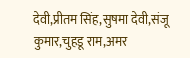देवी,प्रीतम सिंह,सुषमा देवी,संजू कुमार,चुहडू राम,अमर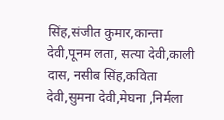सिंह,संजीत कुमार,कान्ता देवी,पूनम लता, सत्या देवी,काली दास, नसीब सिंह,कविता देवी,सुमना देवी,मेघना ,निर्मला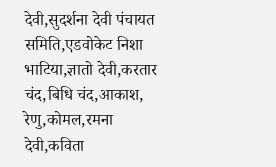देवी,सुदर्शना देवी पंचायत समिति,एडवोकेट निशा भाटिया,ज्ञातो देवी,करतार चंद,बिधि चंद,आकाश, रेणु,कोमल,रमना देवी,कविता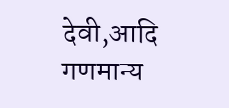देवी,आदि गणमान्य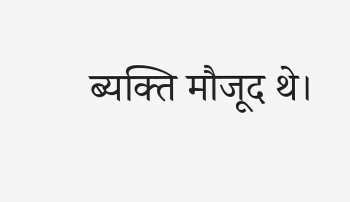ब्यक्ति मौजूद थे।